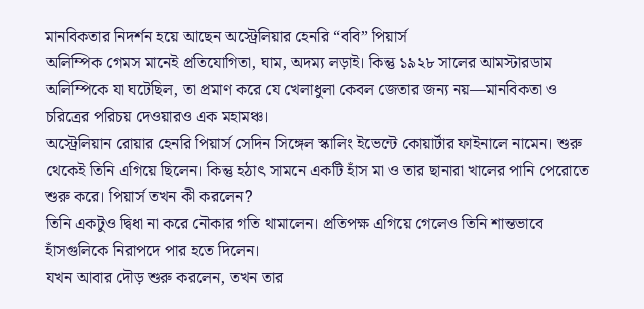মানবিকতার নিদর্শন হয়ে আছেন অস্ট্রেলিয়ার হেনরি “ববি” পিয়ার্স
অলিম্পিক গেমস মানেই প্রতিযোগিতা, ঘাম, অদম্য লড়াই। কিন্তু ১৯২৮ সালের আমস্টারডাম অলিম্পিকে যা ঘটেছিল, তা প্রমাণ করে যে খেলাধুলা কেবল জেতার জন্য নয়—মানবিকতা ও চরিত্রের পরিচয় দেওয়ারও এক মহামঞ্চ।
অস্ট্রেলিয়ান রোয়ার হেনরি পিয়ার্স সেদিন সিঙ্গেল স্কালিং ইভেন্টে কোয়ার্টার ফাইনালে নামেন। শুরু থেকেই তিনি এগিয়ে ছিলেন। কিন্তু হঠাৎ সামনে একটি হাঁস মা ও তার ছানারা খালের পানি পেরোতে শুরু করে। পিয়ার্স তখন কী করলেন?
তিনি একটুও দ্বিধা না করে নৌকার গতি থামালেন। প্রতিপক্ষ এগিয়ে গেলেও তিনি শান্তভাবে হাঁসগুলিকে নিরাপদে পার হতে দিলেন।
যখন আবার দৌড় শুরু করলেন, তখন তার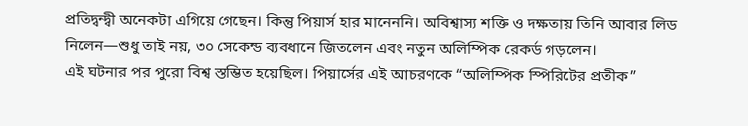প্রতিদ্বন্দ্বী অনেকটা এগিয়ে গেছেন। কিন্তু পিয়ার্স হার মানেননি। অবিশ্বাস্য শক্তি ও দক্ষতায় তিনি আবার লিড নিলেন—শুধু তাই নয়, ৩০ সেকেন্ড ব্যবধানে জিতলেন এবং নতুন অলিম্পিক রেকর্ড গড়লেন।
এই ঘটনার পর পুরো বিশ্ব স্তম্ভিত হয়েছিল। পিয়ার্সের এই আচরণকে “অলিম্পিক স্পিরিটের প্রতীক”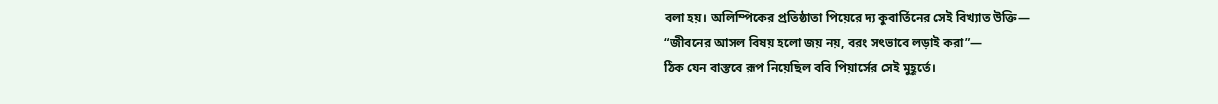বলা হয়। অলিম্পিকের প্রতিষ্ঠাতা পিয়েরে দ্য কুবার্তিনের সেই বিখ্যাত উক্তি—
“জীবনের আসল বিষয় হলো জয় নয়, বরং সৎভাবে লড়াই করা”—
ঠিক যেন বাস্তবে রূপ নিয়েছিল ববি পিয়ার্সের সেই মুহূর্তে।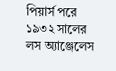পিয়ার্স পরে ১৯৩২ সালের লস অ্যাঞ্জেলেস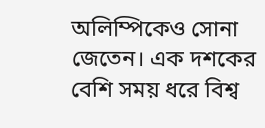অলিম্পিকেও সোনা জেতেন। এক দশকের বেশি সময় ধরে বিশ্ব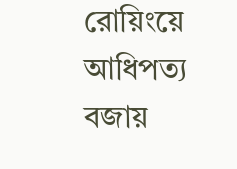রোয়িংয়ে আধিপত্য বজায়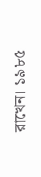রাখেন। ১৯৮৫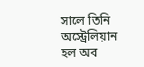সালে তিনি অস্ট্রেলিয়ান হল অব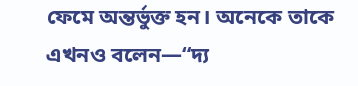ফেমে অন্তর্ভুক্ত হন। অনেকে তাকে এখনও বলেন—“দ্য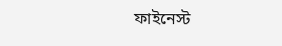ফাইনেস্ট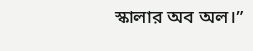স্কালার অব অল।”